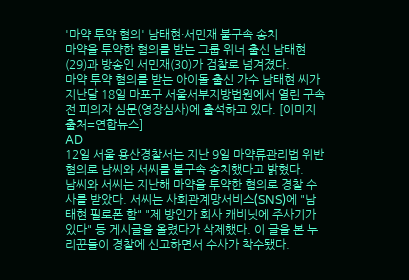'마약 투약 혐의' 남태현·서민재 불구속 송치
마약을 투약한 혐의를 받는 그룹 위너 출신 남태현(29)과 방송인 서민재(30)가 검찰로 넘겨졌다.
마약 투약 혐의를 받는 아이돌 출신 가수 남태현 씨가 지난달 18일 마포구 서울서부지방법원에서 열린 구속 전 피의자 심문(영장심사)에 출석하고 있다. [이미지출처=연합뉴스]
AD
12일 서울 용산경찰서는 지난 9일 마약류관리법 위반 혐의로 남씨와 서씨를 불구속 송치했다고 밝혔다.
남씨와 서씨는 지난해 마약을 투약한 혐의로 경찰 수사를 받았다. 서씨는 사회관계망서비스(SNS)에 "남태현 필로폰 함" "제 방인가 회사 캐비닛에 주사기가 있다" 등 게시글을 올렸다가 삭제했다. 이 글을 본 누리꾼들이 경찰에 신고하면서 수사가 착수됐다.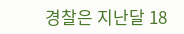경찰은 지난달 18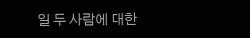일 두 사람에 대한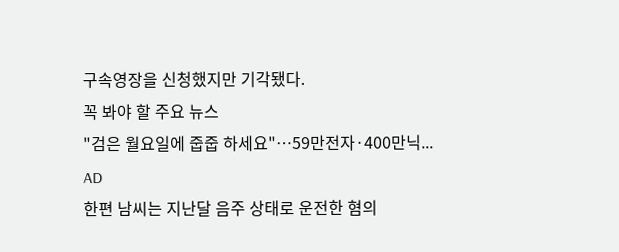구속영장을 신청했지만 기각됐다.
꼭 봐야 할 주요 뉴스
"검은 월요일에 줍줍 하세요"…59만전자·400만닉...
AD
한편 남씨는 지난달 음주 상태로 운전한 혐의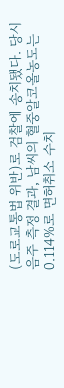(도로교통법 위반)로 검찰에 송치됐다. 당시 음주 측정 결과, 남씨의 혈중알코올농도는 0.114%로 면허취소 수치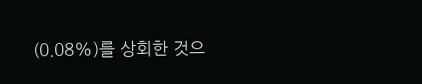(0.08%)를 상회한 것으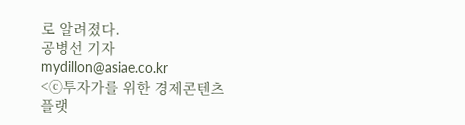로 알려졌다.
공병선 기자 mydillon@asiae.co.kr
<ⓒ투자가를 위한 경제콘텐츠 플랫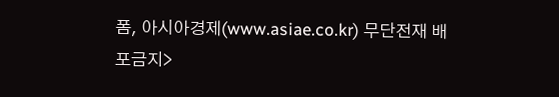폼, 아시아경제(www.asiae.co.kr) 무단전재 배포금지>